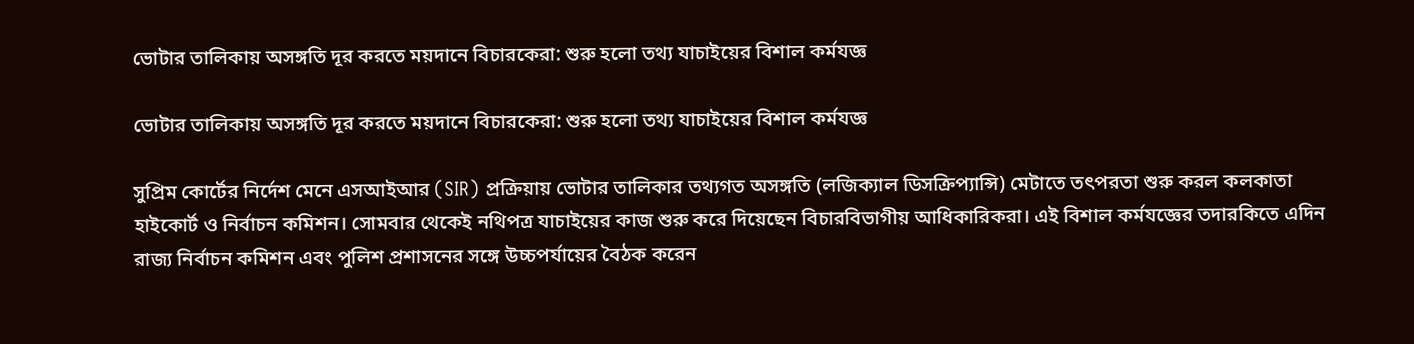ভোটার তালিকায় অসঙ্গতি দূর করতে ময়দানে বিচারকেরা: শুরু হলো তথ্য যাচাইয়ের বিশাল কর্মযজ্ঞ

ভোটার তালিকায় অসঙ্গতি দূর করতে ময়দানে বিচারকেরা: শুরু হলো তথ্য যাচাইয়ের বিশাল কর্মযজ্ঞ

সুপ্রিম কোর্টের নির্দেশ মেনে এসআইআর (SIR) প্রক্রিয়ায় ভোটার তালিকার তথ্যগত অসঙ্গতি (লজিক্যাল ডিসক্রিপ্যান্সি) মেটাতে তৎপরতা শুরু করল কলকাতা হাইকোর্ট ও নির্বাচন কমিশন। সোমবার থেকেই নথিপত্র যাচাইয়ের কাজ শুরু করে দিয়েছেন বিচারবিভাগীয় আধিকারিকরা। এই বিশাল কর্মযজ্ঞের তদারকিতে এদিন রাজ্য নির্বাচন কমিশন এবং পুলিশ প্রশাসনের সঙ্গে উচ্চপর্যায়ের বৈঠক করেন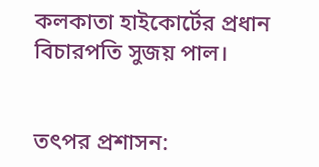কলকাতা হাইকোর্টের প্রধান বিচারপতি সুজয় পাল।


তৎপর প্রশাসন: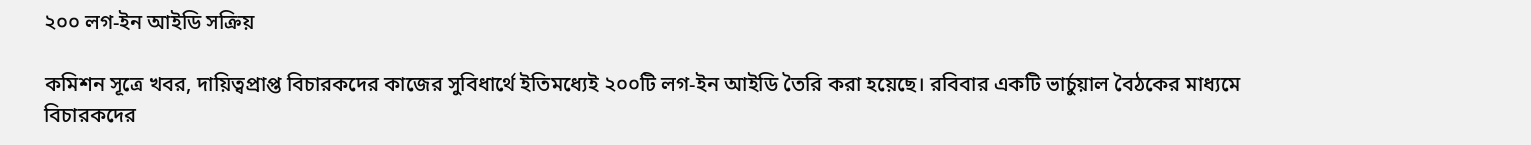২০০ লগ-ইন আইডি সক্রিয়

কমিশন সূত্রে খবর, দায়িত্বপ্রাপ্ত বিচারকদের কাজের সুবিধার্থে ইতিমধ্যেই ২০০টি লগ-ইন আইডি তৈরি করা হয়েছে। রবিবার একটি ভার্চুয়াল বৈঠকের মাধ্যমে বিচারকদের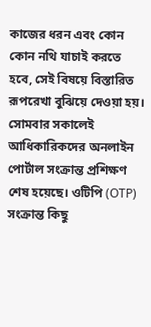কাজের ধরন এবং কোন কোন নথি যাচাই করতে হবে, সেই বিষয়ে বিস্তারিত রূপরেখা বুঝিয়ে দেওয়া হয়। সোমবার সকালেই আধিকারিকদের অনলাইন পোর্টাল সংক্রান্ত প্রশিক্ষণ শেষ হয়েছে। ওটিপি (OTP) সংক্রান্ত কিছু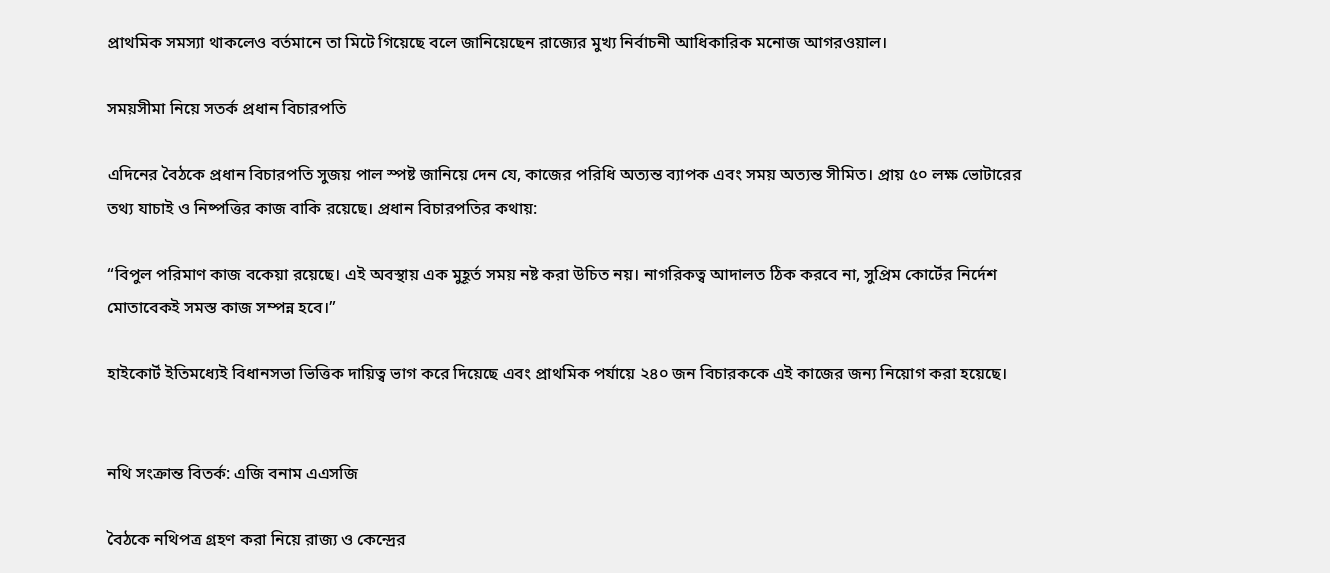প্রাথমিক সমস্যা থাকলেও বর্তমানে তা মিটে গিয়েছে বলে জানিয়েছেন রাজ্যের মুখ্য নির্বাচনী আধিকারিক মনোজ আগরওয়াল।

সময়সীমা নিয়ে সতর্ক প্রধান বিচারপতি

এদিনের বৈঠকে প্রধান বিচারপতি সুজয় পাল স্পষ্ট জানিয়ে দেন যে, কাজের পরিধি অত্যন্ত ব্যাপক এবং সময় অত্যন্ত সীমিত। প্রায় ৫০ লক্ষ ভোটারের তথ্য যাচাই ও নিষ্পত্তির কাজ বাকি রয়েছে। প্রধান বিচারপতির কথায়:

“বিপুল পরিমাণ কাজ বকেয়া রয়েছে। এই অবস্থায় এক মুহূর্ত সময় নষ্ট করা উচিত নয়। নাগরিকত্ব আদালত ঠিক করবে না, সুপ্রিম কোর্টের নির্দেশ মোতাবেকই সমস্ত কাজ সম্পন্ন হবে।”

হাইকোর্ট ইতিমধ্যেই বিধানসভা ভিত্তিক দায়িত্ব ভাগ করে দিয়েছে এবং প্রাথমিক পর্যায়ে ২৪০ জন বিচারককে এই কাজের জন্য নিয়োগ করা হয়েছে।


নথি সংক্রান্ত বিতর্ক: এজি বনাম এএসজি

বৈঠকে নথিপত্র গ্রহণ করা নিয়ে রাজ্য ও কেন্দ্রের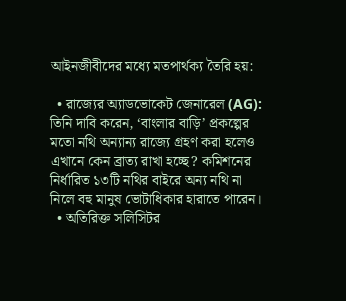আইনজীবীদের মধ্যে মতপার্থক্য তৈরি হয়:

  • রাজ্যের অ্যাডভোকেট জেনারেল (AG): তিনি দাবি করেন, ‘বাংলার বাড়ি’ প্রকল্পের মতো নথি অন্যান্য রাজ্যে গ্রহণ করা হলেও এখানে কেন ব্রাত্য রাখা হচ্ছে? কমিশনের নির্ধারিত ১৩টি নথির বাইরে অন্য নথি না নিলে বহু মানুষ ভোটাধিকার হারাতে পারেন।
  • অতিরিক্ত সলিসিটর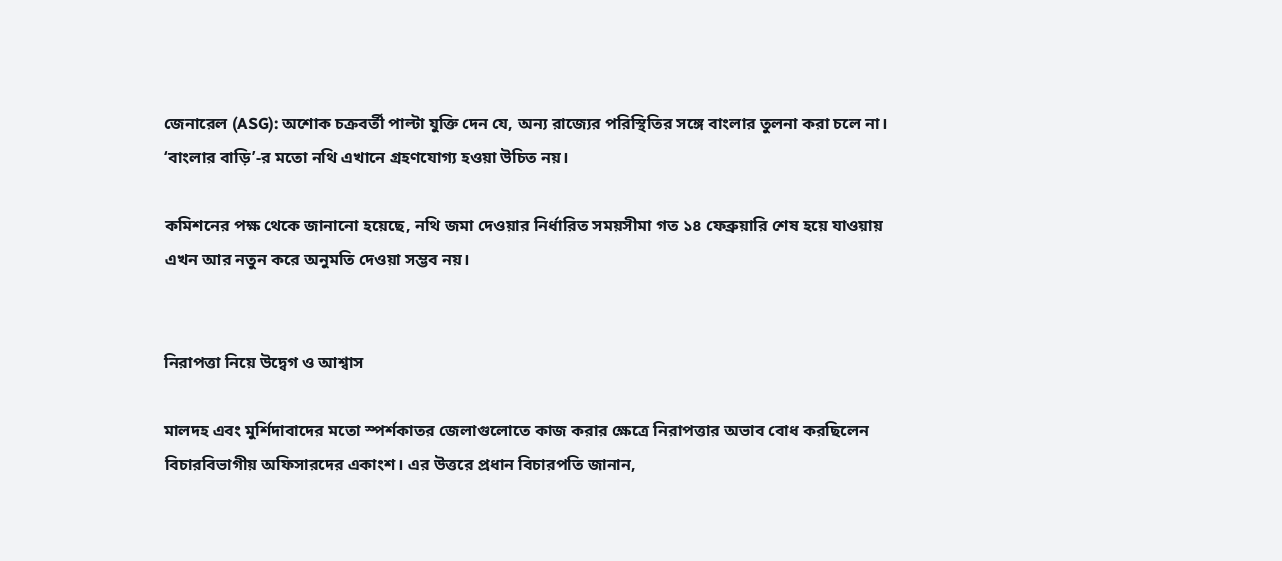জেনারেল (ASG): অশোক চক্রবর্তী পাল্টা যুক্তি দেন যে, অন্য রাজ্যের পরিস্থিতির সঙ্গে বাংলার তুলনা করা চলে না। ‘বাংলার বাড়ি’-র মতো নথি এখানে গ্রহণযোগ্য হওয়া উচিত নয়।

কমিশনের পক্ষ থেকে জানানো হয়েছে, নথি জমা দেওয়ার নির্ধারিত সময়সীমা গত ১৪ ফেব্রুয়ারি শেষ হয়ে যাওয়ায় এখন আর নতুন করে অনুমতি দেওয়া সম্ভব নয়।


নিরাপত্তা নিয়ে উদ্বেগ ও আশ্বাস

মালদহ এবং মুর্শিদাবাদের মতো স্পর্শকাতর জেলাগুলোতে কাজ করার ক্ষেত্রে নিরাপত্তার অভাব বোধ করছিলেন বিচারবিভাগীয় অফিসারদের একাংশ। এর উত্তরে প্রধান বিচারপতি জানান,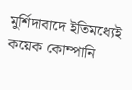মুর্শিদাবাদে ইতিমধ্যেই কয়েক কোম্পানি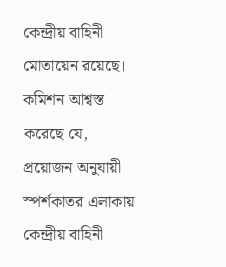কেন্দ্রীয় বাহিনী মোতায়েন রয়েছে। কমিশন আশ্বস্ত করেছে যে, প্রয়োজন অনুযায়ী স্পর্শকাতর এলাকায় কেন্দ্রীয় বাহিনী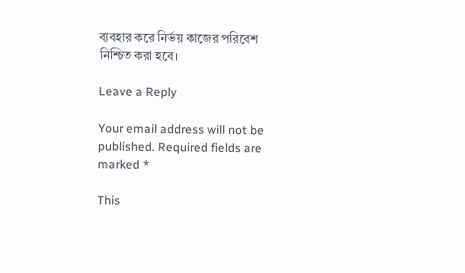ব্যবহার করে নির্ভয় কাজের পরিবেশ নিশ্চিত করা হবে।

Leave a Reply

Your email address will not be published. Required fields are marked *

This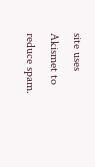site uses Akismet to reduce spam.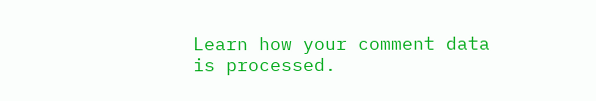Learn how your comment data is processed.